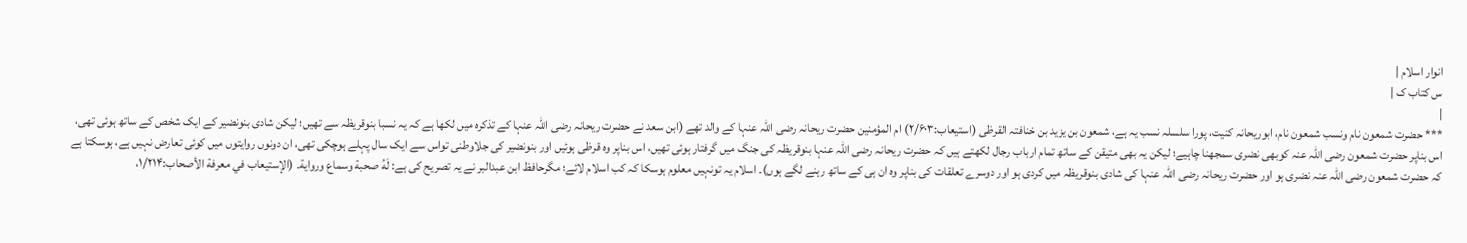انوار اسلام |
س کتاب ک |
|
*** حضرت شمعون نام ونسب شمعون نام، ابوریحانہ کنیت، پورا سلسلہ نسب یہ ہے، شمعون بن یزید بن خنافتہ القرظی (استیعاب:۲/۶۰۳) ام المؤمنین حضرت ریحانہ رضی اللہ عنہا کے والد تھے (ابن سعد نے حضرت ریحانہ رضی اللہ عنہا کے تذکرہ میں لکھا ہے کہ یہ نسبا بنوقریظہ سے تھیں؛ لیکن شادی بنونضیر کے ایک شخص کے ساتھ ہوئی تھی، اس بناپر حضرت شمعون رضی اللہ عنہ کوبھی نضری سمجھنا چاہیے؛ لیکن یہ بھی متیقن کے ساتھ تمام ارباب رجال لکھتے ہیں کہ حضرت ریحانہ رضی اللہ عنہا بنوقریظہ کی جنگ میں گرفتار ہوئی تھیں، اس بناپر وہ قرظی ہوئیں اور بنونضیر کی جلاوطنی تواس سے ایک سال پہلے ہوچکی تھی، ان دونوں روایتوں میں کوئی تعارض نہیں ہے، ہوسکتا ہے کہ حضرت شمعون رضی اللہ عنہ نضری ہو اور حضرت ریحانہ رضی اللہ عنہا کی شادی بنوقریظہ میں کردی ہو اور دوسرے تعلقات کی بناپر وہ ان ہی کے ساتھ رہنے لگے ہوں)۔ اسلام یہ تونہیں معلوم ہوسکا کہ کب اسلام لائے؛ مگرحافظ ابن عبدالبر نے یہ تصریح کی ہے: لَهُ صحبة وسماع ورواية۔ (الإستيعاب في معرفة الأصحاب:۱/۲۱۴،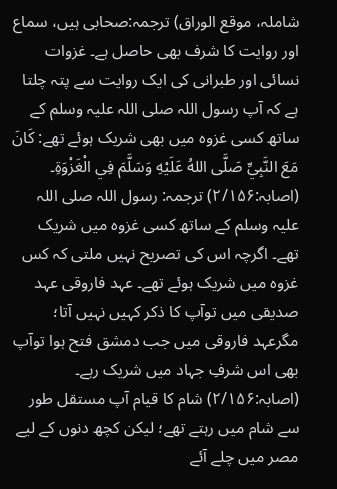شاملہ، موقع الوراق) ترجمہ:صحابی ہیں، سماع اور روایت کا شرف بھی حاصل ہے۔ غزوات نسائی اور طبرانی کی ایک روایت سے پتہ چلتا ہے کہ آپ رسول اللہ صلی اللہ علیہ وسلم کے ساتھ کسی غزوہ میں بھی شریک ہوئے تھے: کَانَ مَعَ النَّبِيِّ صَلَّى اللهُ عَلَيْهِ وَسَلَّمَ فِي الْغَزْوَةِ۔ (اصابہ:۲/۱۵۶) ترجمہ: رسول اللہ صلی اللہ علیہ وسلم کے ساتھ کسی غزوہ میں شریک تھے۔ اگرچہ اس کی تصریح نہیں ملتی کہ کس غزوہ میں شریک ہوئے تھے۔ عہد فاروقی عہد صدیقی میں توآپ کا ذکر کہیں نہیں آتا؛ مگرعہد فاروقی میں جب دمشق فتح ہوا توآپ بھی اس شرفِ جہاد میں شریک رہے۔ (اصابہ:۲/۱۵۶) شام کا قیام آپ مستقل طور سے شام میں رہتے تھے؛ لیکن کچھ دنوں کے لیے مصر میں چلے آئے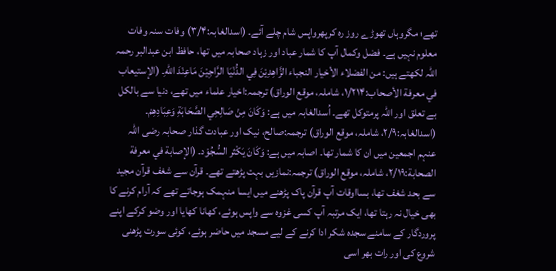تھے؛ مگروہاں تھوڑے روز رہ کرپھرواپس شام چلے آئے۔ (اسدالغابہ:۳/۴) وفات سنہ وفات معلوم نہیں ہے۔ فضل وکمال آپ کا شمار عباد اور زہاد صحابہ میں تھا، حافظ ابن عبدالبر رحمہ اللہ لکھتے ہیں: من الفضلاء الأخيار النجباء الزَّاهِدِيْنَ فِي الدُّنْيَا الرَّاجِيْنَ مَاعِنْدَ اللّٰهِ۔ (الإستيعاب في معرفة الأصحاب:۱/۲۱۴، شاملہ، موقع الوراق) ترجمہ:اخیار علماء میں تھے، دنیا سے بالکل بے تعلق اور اللہ پرمتوکل تھے۔ اُسدالغابہ میں ہے: وَكَانَ مِنْ صَالِحِي الصَّحَابَةِ وَعِبَادِهِمْ۔ (اسدالغابہ:۲/۹، شاملہ، موقع الوراق) ترجمہ:صالح، نیک اور عبادت گذار صحابہ رضی اللہ عنہم اجمعین میں ان کا شمار تھا۔ اصابہ میں ہے: وَكَانَ يَكْثر السُّجُوْد۔ (الإصابة في معرفة الصحابة:۲/۱۹، شاملہ، موقع الوراق) ترجمہ:نمازیں بہت پڑھتے تھے۔ قرآن سے شغف قرآن مجید سے بحد شغف تھا، بسااوقات آپ قرآن پاک پڑھنے میں ایسا منہمک ہوجاتے تھے کہ آرام کرنے کا بھی خیال نہ رہتا تھا، ایک مرتبہ آپ کسی غزوہ سے واپس ہوئے، کھانا کھایا اور وضو کرکے اپنے پروردگار کے سامنے سجدہ شکر ادا کرنے کے لیے مسجد میں حاضر ہوئے، کوئی سورت پڑھنی شروع کی اور رات بھر اسی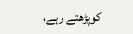کوپڑھتے رہے،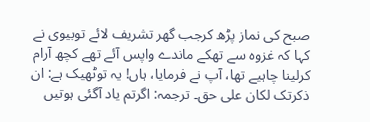صبح کی نماز پڑھ کرجب گھر تشریف لائے توبیوی نے کہا کہ غزوہ سے تھکے ماندے واپس آئے تھے کچھ آرام کرلینا چاہیے تھا، آپ نے فرمایا، ہاں! یہ توٹھیک ہے: ان ذکرتک لکان علی حق۔ ترجمہ: اگرتم یاد آگئی ہوتیں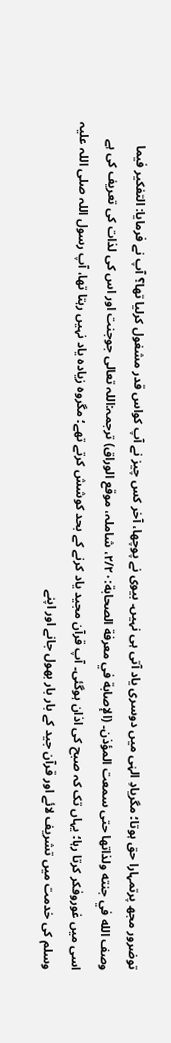توضرور مجھ پرتمہارا حق ہوتا؛ مگریادِ الہٰی میں دوسری یاد آتی ہی نہیں۔ بیوی نے پوچھا، آخر کس چیز نے آپ کواس قدر مشغول کرلیا تھا؟ آپ نے فرمایا: التفكير فيما وصف الله في جنته ولذاتها حتى سمعت المؤذن۔ (الإصابة في معرفة الصحابة:۲/۲۰، شاملہ، موقع الوراق) ترجمہ:اللہ تعالی جوجنت اور اس کی لذات کی تعریف کی ہے اسی میں غوروفکر کرتا رہا؛ یہاں تک کہ صبح کی اذان ہوگئی۔ آپ قرآن مجید یاد کرنے کے بحد کوشش کرتے تھے؛ مگروہ زیادہ یاد نہیں رہتا تھا، آپ رسول اللہ صلی اللہ علیہ وسلم کی خدمت میں تشریف لائے اور قرآن جید کے بار بار بھول جانے اور اپنے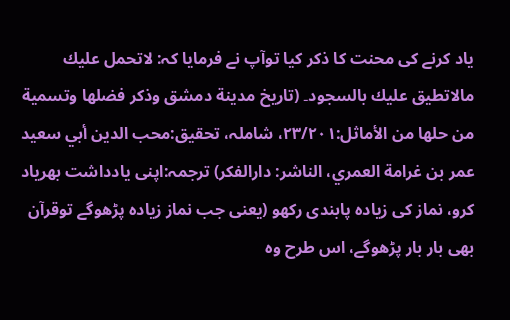یاد کرنے کی محنت کا ذکر کیا توآپ نے فرمایا کہ: لاتحمل عليك مالاتطيق عليك بالسجود۔ (تاريخ مدينة دمشق وذكر فضلها وتسمية من حلها من الأماثل:۲۳/۲۰۱، شاملہ، تحقيق:محب الدين أبي سعيد عمر بن غرامة العمري، الناشر: دارالفكر) ترجمہ:اپنی یادداشت بھریاد کرو، نماز کی زیادہ پابندی رکھو (یعنی جب نماز زیادہ پڑھوگے توقرآن بھی بار بار پڑھوگے، اس طرح وہ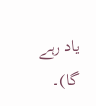یاد رہے گا)۔